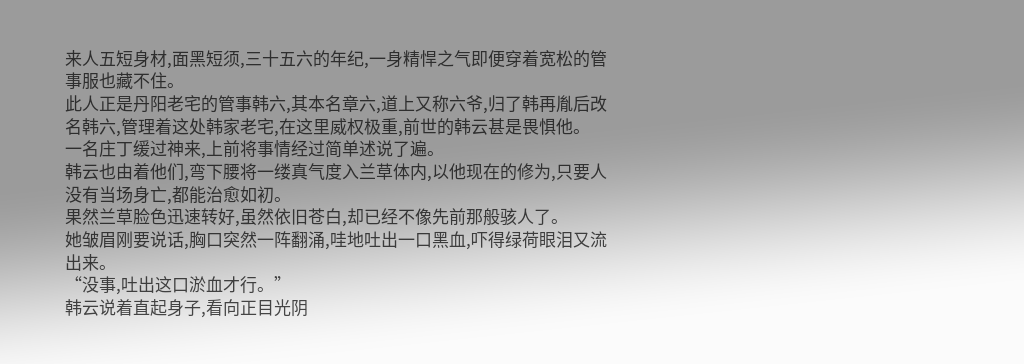来人五短身材,面黑短须,三十五六的年纪,一身精悍之气即便穿着宽松的管事服也藏不住。
此人正是丹阳老宅的管事韩六,其本名章六,道上又称六爷,归了韩再胤后改名韩六,管理着这处韩家老宅,在这里威权极重,前世的韩云甚是畏惧他。
一名庄丁缓过神来,上前将事情经过简单述说了遍。
韩云也由着他们,弯下腰将一缕真气度入兰草体内,以他现在的修为,只要人没有当场身亡,都能治愈如初。
果然兰草脸色迅速转好,虽然依旧苍白,却已经不像先前那般骇人了。
她皱眉刚要说话,胸口突然一阵翻涌,哇地吐出一口黑血,吓得绿荷眼泪又流出来。
“没事,吐出这口淤血才行。”
韩云说着直起身子,看向正目光阴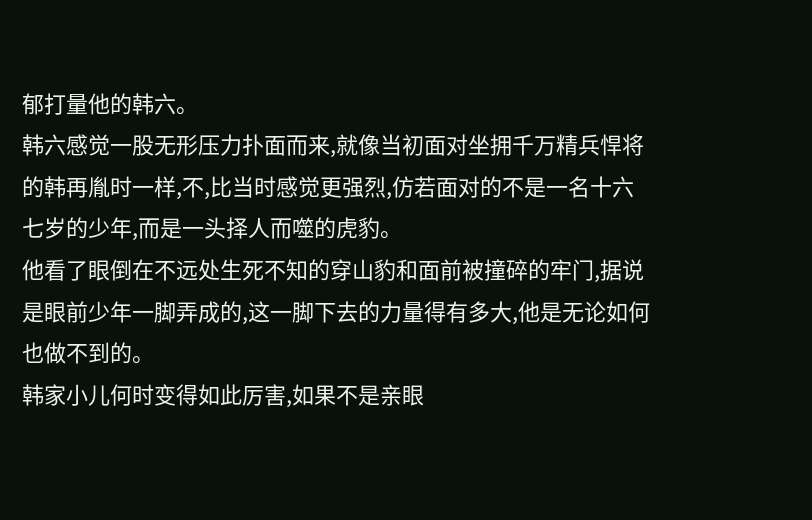郁打量他的韩六。
韩六感觉一股无形压力扑面而来,就像当初面对坐拥千万精兵悍将的韩再胤时一样,不,比当时感觉更强烈,仿若面对的不是一名十六七岁的少年,而是一头择人而噬的虎豹。
他看了眼倒在不远处生死不知的穿山豹和面前被撞碎的牢门,据说是眼前少年一脚弄成的,这一脚下去的力量得有多大,他是无论如何也做不到的。
韩家小儿何时变得如此厉害,如果不是亲眼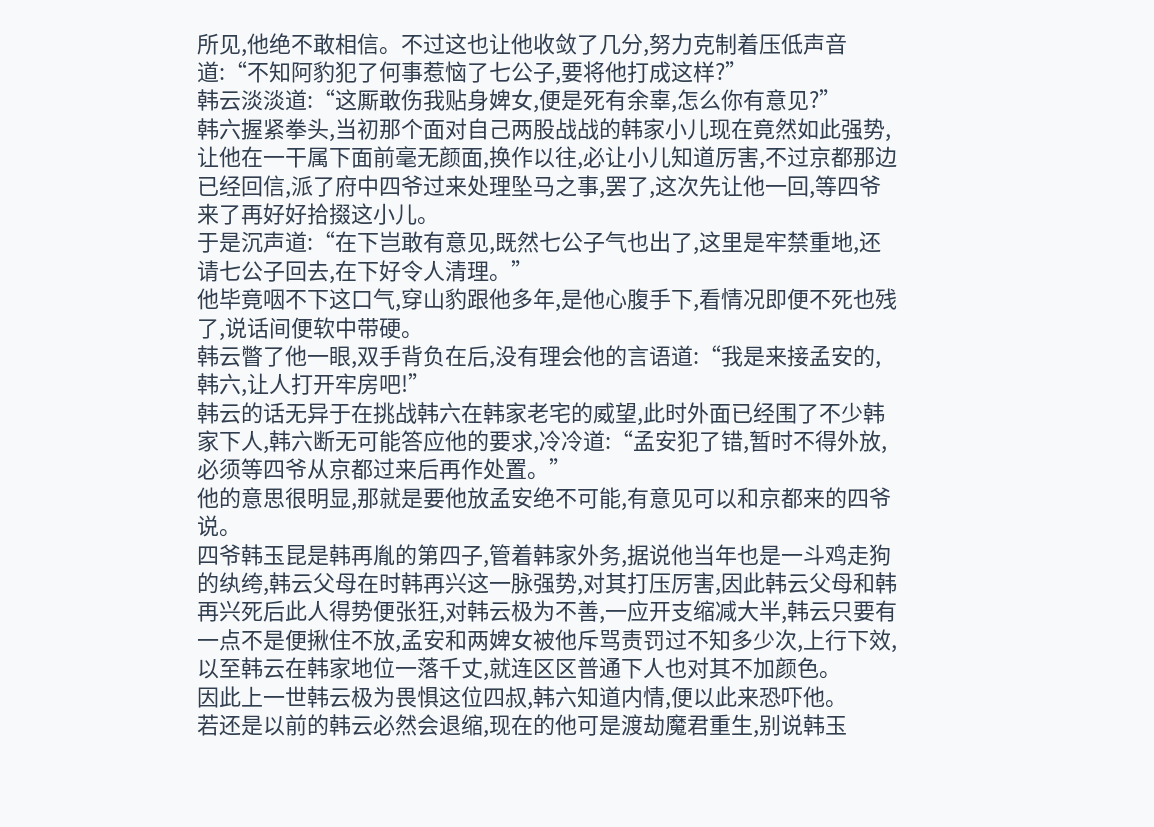所见,他绝不敢相信。不过这也让他收敛了几分,努力克制着压低声音道:“不知阿豹犯了何事惹恼了七公子,要将他打成这样?”
韩云淡淡道:“这厮敢伤我贴身婢女,便是死有余辜,怎么你有意见?”
韩六握紧拳头,当初那个面对自己两股战战的韩家小儿现在竟然如此强势,让他在一干属下面前毫无颜面,换作以往,必让小儿知道厉害,不过京都那边已经回信,派了府中四爷过来处理坠马之事,罢了,这次先让他一回,等四爷来了再好好拾掇这小儿。
于是沉声道:“在下岂敢有意见,既然七公子气也出了,这里是牢禁重地,还请七公子回去,在下好令人清理。”
他毕竟咽不下这口气,穿山豹跟他多年,是他心腹手下,看情况即便不死也残了,说话间便软中带硬。
韩云瞥了他一眼,双手背负在后,没有理会他的言语道:“我是来接孟安的,韩六,让人打开牢房吧!”
韩云的话无异于在挑战韩六在韩家老宅的威望,此时外面已经围了不少韩家下人,韩六断无可能答应他的要求,冷冷道:“孟安犯了错,暂时不得外放,必须等四爷从京都过来后再作处置。”
他的意思很明显,那就是要他放孟安绝不可能,有意见可以和京都来的四爷说。
四爷韩玉昆是韩再胤的第四子,管着韩家外务,据说他当年也是一斗鸡走狗的纨绔,韩云父母在时韩再兴这一脉强势,对其打压厉害,因此韩云父母和韩再兴死后此人得势便张狂,对韩云极为不善,一应开支缩减大半,韩云只要有一点不是便揪住不放,孟安和两婢女被他斥骂责罚过不知多少次,上行下效,以至韩云在韩家地位一落千丈,就连区区普通下人也对其不加颜色。
因此上一世韩云极为畏惧这位四叔,韩六知道内情,便以此来恐吓他。
若还是以前的韩云必然会退缩,现在的他可是渡劫魔君重生,别说韩玉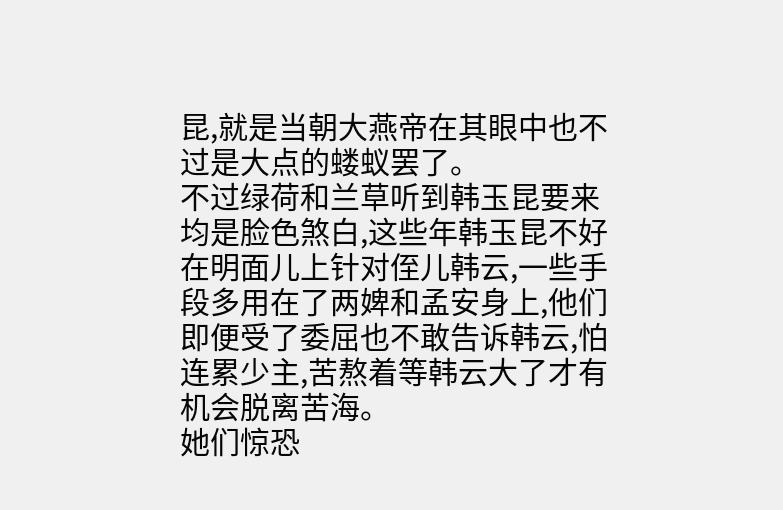昆,就是当朝大燕帝在其眼中也不过是大点的蝼蚁罢了。
不过绿荷和兰草听到韩玉昆要来均是脸色煞白,这些年韩玉昆不好在明面儿上针对侄儿韩云,一些手段多用在了两婢和孟安身上,他们即便受了委屈也不敢告诉韩云,怕连累少主,苦熬着等韩云大了才有机会脱离苦海。
她们惊恐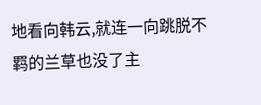地看向韩云,就连一向跳脱不羁的兰草也没了主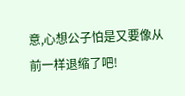意,心想公子怕是又要像从前一样退缩了吧!